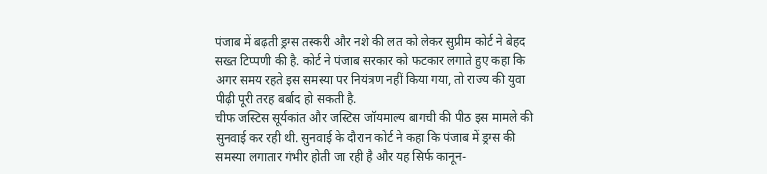पंजाब में बढ़ती ड्रग्स तस्करी और नशे की लत को लेकर सुप्रीम कोर्ट ने बेहद सख्त टिप्पणी की है. कोर्ट ने पंजाब सरकार को फटकार लगाते हुए कहा कि अगर समय रहते इस समस्या पर नियंत्रण नहीं किया गया, तो राज्य की युवा पीढ़ी पूरी तरह बर्बाद हो सकती है.
चीफ जस्टिस सूर्यकांत और जस्टिस जॉयमाल्य बागची की पीठ इस मामले की सुनवाई कर रही थी. सुनवाई के दौरान कोर्ट ने कहा कि पंजाब में ड्रग्स की समस्या लगातार गंभीर होती जा रही है और यह सिर्फ कानून-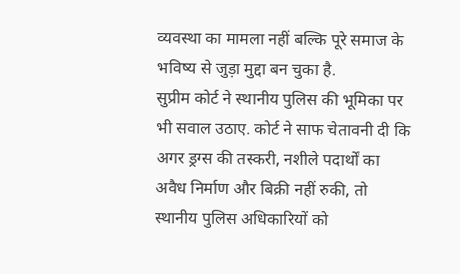व्यवस्था का मामला नहीं बल्कि पूरे समाज के भविष्य से जुड़ा मुद्दा बन चुका है.
सुप्रीम कोर्ट ने स्थानीय पुलिस की भूमिका पर भी सवाल उठाए. कोर्ट ने साफ चेतावनी दी कि अगर ड्रग्स की तस्करी, नशीले पदार्थों का अवैध निर्माण और बिक्री नहीं रुकी, तो स्थानीय पुलिस अधिकारियों को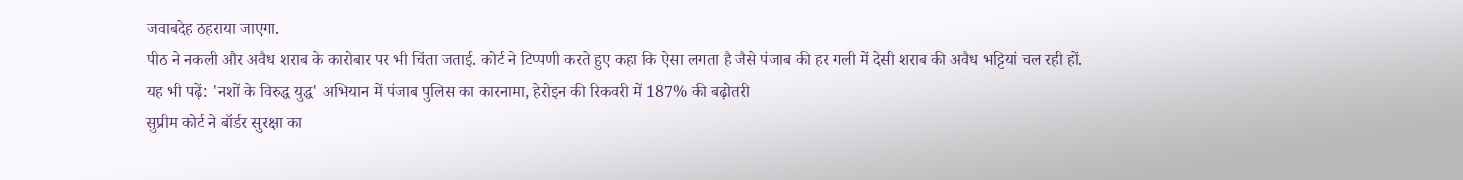जवाबदेह ठहराया जाएगा.
पीठ ने नकली और अवैध शराब के कारोबार पर भी चिंता जताई. कोर्ट ने टिप्पणी करते हुए कहा कि ऐसा लगता है जैसे पंजाब की हर गली में देसी शराब की अवैध भट्टियां चल रही हों.
यह भी पढ़ें: 'नशों के विरुद्ध युद्ध' अभियान में पंजाब पुलिस का कारनामा, हेरोइन की रिकवरी में 187% की बढ़ोतरी
सुप्रीम कोर्ट ने बॉर्डर सुरक्षा का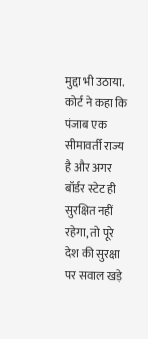मुद्दा भी उठाया. कोर्ट ने कहा कि पंजाब एक सीमावर्ती राज्य है और अगर बॉर्डर स्टेट ही सुरक्षित नहीं रहेगा, तो पूरे देश की सुरक्षा पर सवाल खड़े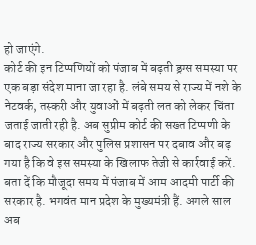हो जाएंगे.
कोर्ट की इन टिप्पणियों को पंजाब में बढ़ती ड्रग्स समस्या पर एक बड़ा संदेश माना जा रहा है. लंबे समय से राज्य में नशे के नेटवर्क, तस्करी और युवाओं में बढ़ती लत को लेकर चिंता जताई जाती रही है. अब सुप्रीम कोर्ट की सख्त टिप्पणी के बाद राज्य सरकार और पुलिस प्रशासन पर दबाव और बढ़ गया है कि वे इस समस्या के खिलाफ तेजी से कार्रवाई करें.
बता दें कि मौजूदा समय में पंजाब में आम आदमी पार्टी की सरकार है. भगवंत मान प्रदेश के मुख्यमंत्री हैं. अगले साल अब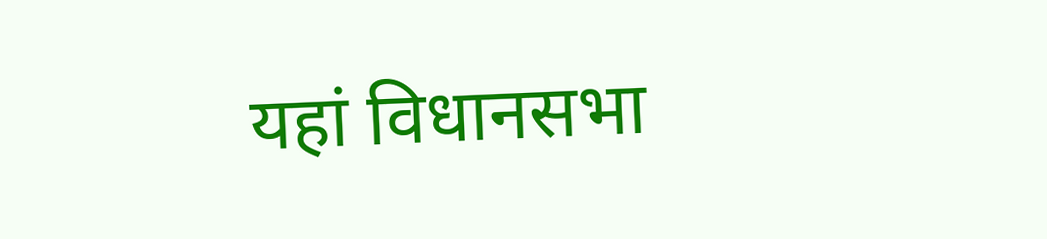यहां विधानसभा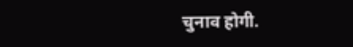चुनाव होगी.